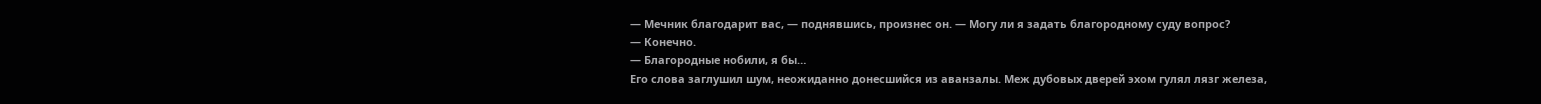— Мечник благодарит вас, — поднявшись, произнес он. — Могу ли я задать благородному суду вопрос?
— Конечно.
— Благородные нобили, я бы…
Его слова заглушил шум, неожиданно донесшийся из аванзалы. Меж дубовых дверей эхом гулял лязг железа,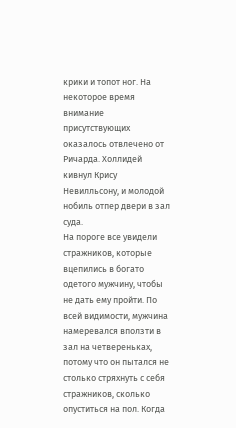крики и топот ног. На некоторое время внимание присутствующих оказалось отвлечено от Ричарда. Холлидей кивнул Крису Невилльсону, и молодой нобиль отпер двери в зал суда.
На пороге все увидели стражников, которые вцепились в богато одетого мужчину, чтобы не дать ему пройти. По всей видимости, мужчина намеревался вползти в зал на четвереньках, потому что он пытался не столько стряхнуть с себя стражников, сколько опуститься на пол. Когда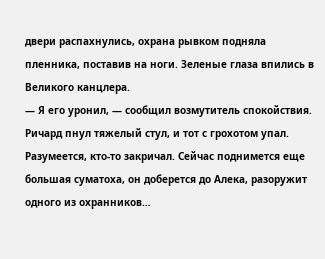двери распахнулись, охрана рывком подняла пленника, поставив на ноги. Зеленые глаза впились в Великого канцлера.
— Я его уронил, — сообщил возмутитель спокойствия.
Ричард пнул тяжелый стул, и тот с грохотом упал. Разумеется, кто-то закричал. Сейчас поднимется еще большая суматоха, он доберется до Алека, разоружит одного из охранников…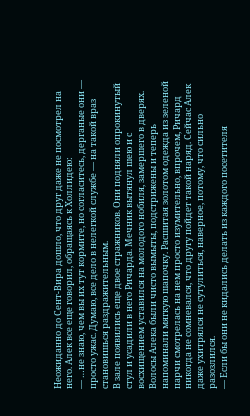Неожиданно до Сент-Вира дошло, что друг даже не посмотрел на него. Алек все еще говорил, обращаясь к Холлидею:
— …не знаю, чем вы их тут кормите, но согласитесь, дерганые они — просто ужас. Думаю, все дело в нелегкой службе — на такой враз становишься раздражительным.
В зале появились еще двое стражников. Они подняли опрокинутый стул и усадили в него Ричарда. Мечник вытянул шею и с восхищением уставился на молодого нобиля, замершего в дверях. Волосы Алека были чисто вымыты, подстрижены и теперь напоминали мягкую шапочку. Расшитая золотом одежда из зеленой парчи смотрелась на нем просто изумительно, впрочем, Ричард никогда не сомневался, что другу пойдет такой наряд. Сейчас Алек даже ухитрялся не сутулиться, наверное, потому, что сильно разозлился.
— Если бы они не кидались делать из каждого посетителя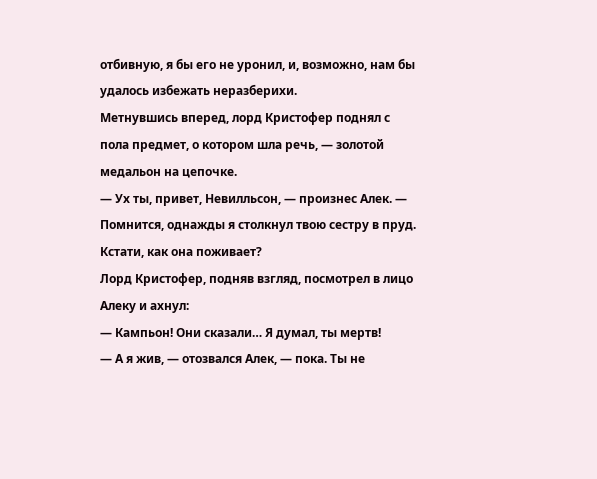отбивную, я бы его не уронил, и, возможно, нам бы удалось избежать неразберихи.
Метнувшись вперед, лорд Кристофер поднял с пола предмет, о котором шла речь, — золотой медальон на цепочке.
— Ух ты, привет, Невилльсон, — произнес Алек. — Помнится, однажды я столкнул твою сестру в пруд. Кстати, как она поживает?
Лорд Кристофер, подняв взгляд, посмотрел в лицо Алеку и ахнул:
— Кампьон! Они сказали… Я думал, ты мертв!
— А я жив, — отозвался Алек, — пока. Ты не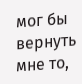мог бы вернуть мне то,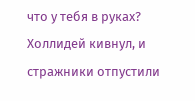что у тебя в руках?
Холлидей кивнул, и стражники отпустили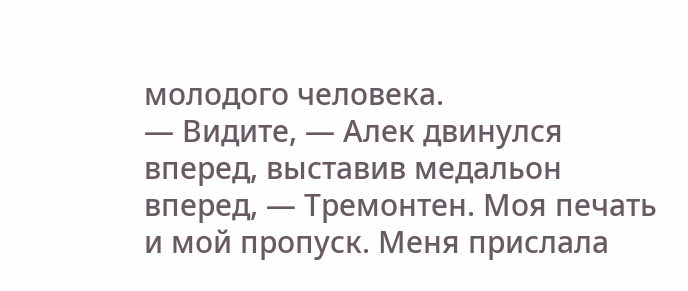молодого человека.
— Видите, — Алек двинулся вперед, выставив медальон вперед, — Тремонтен. Моя печать и мой пропуск. Меня прислала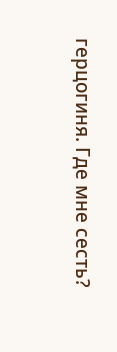герцогиня. Где мне сесть?